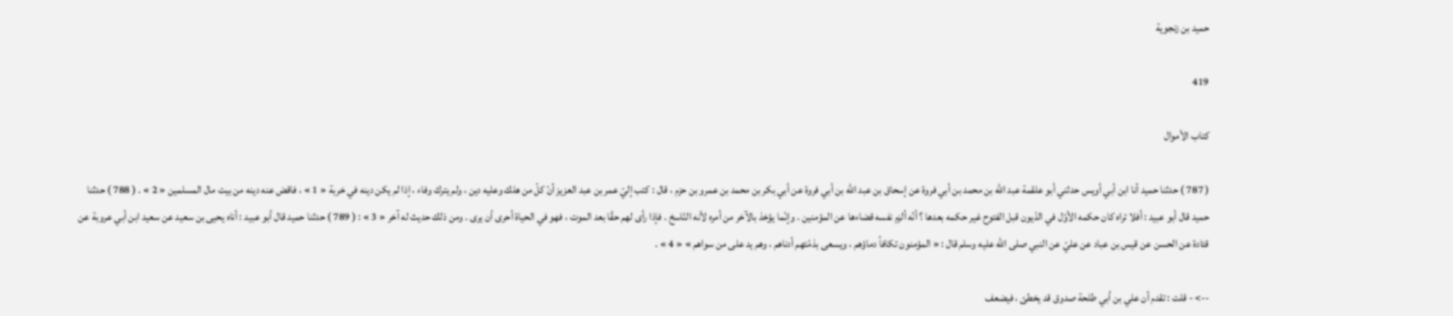حميد بن زنجوية

419

كتاب الأموال

( 787 ) حدثنا حميد أنا ابن أبي أويس حدثني أبو علقمة عبد اللّه بن محمد بن أبي فروة عن إسحاق بن عبد اللّه بن أبي فروة عن أبي بكر بن محمد بن عمرو بن حزم ، قال : كتب إليّ عمر بن عبد العزيز أنّ كلّ من هلك وعليه دين ، ولم يترك وفاء ، إذا لم يكن دينه في خربة « 1 » ، فاقض عنه دينه من بيت مال المسلمين « 2 » . ( 788 ) حدثنا حميد قال أبو عبيد : أفلا تراه كان حكمه الأوّل في الدّيون قبل الفتوح غير حكمه بعدها ؟ أنّه ألزم نفسه قضاءها عن المؤمنين . وإنّما يؤخذ بالآخر من أمره لأنه النّاسخ . فإذا رأى لهم حقّا بعد الموت ، فهو في الحياة أحرى أن يرى . ومن ذلك حديث له آخر « 3 » : ( 789 ) حدثنا حميد قال أبو عبيد : أناه يحيى بن سعيد عن سعيد ابن أبي عروبة عن قتادة عن الحسن عن قيس بن عباد عن عليّ عن النبي صلى اللّه عليه وسلم قال : « المؤمنون تكافأ دماؤهم ، ويسعى بذمّتهم أدناهم ، وهم يد على من سواهم » « 4 » .

--> - قلت : تقدم أن علي بن أبي طلحة صدوق قد يخطئ ، فيضعف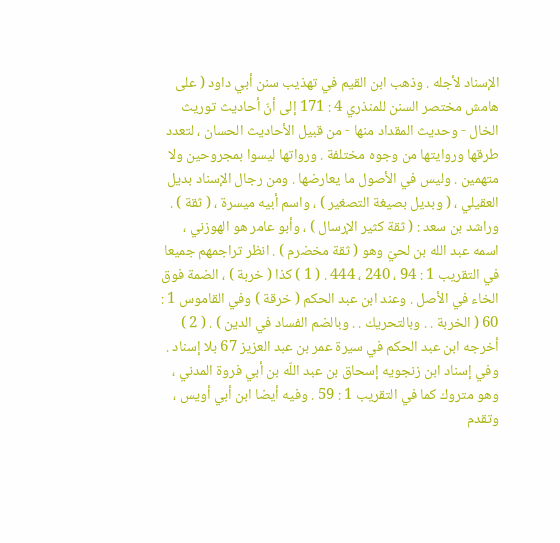الإسناد لأجله . وذهب ابن القيم في تهذيب سنن أبي داود ( على هامش مختصر السنن للمنذري 4 : 171 إلى أنّ أحاديث توريث الخال - وحديث المقداد منها - من قبيل الأحاديث الحسان ، لتعدد طرقها وروايتها من وجوه مختلفة . ورواتها ليسوا بمجروحين ولا متهمين . وليس في الأصول ما يعارضها . ومن رجال الإسناد بديل العقيلي ، ( وبديل بصيغة التصغير ) ، واسم أبيه ميسرة ، ( ثقة ) . وراشد بن سعد : ( ثقة كثير الإرسال ) ، وأبو عامر هو الهوزني ، اسمه عبد الله بن لحيّ وهو ( ثقة مخضرم ) . انظر تراجمهم جميعا في التقريب 1 : 94 ، 240 ، 444 . ( 1 ) كذا ( خربة ) ، الضمة فوق الخاء في الأصل . وعند ابن عبد الحكم ( خرقة ) وفي القاموس 1 : 60 ( الخربة . . وبالتحريك . . وبالضم الفساد في الدين ) . ( 2 ) أخرجه ابن عبد الحكم في سيرة عمر بن عبد العزيز 67 بلا إسناد . وفي إسناد ابن زنجويه إسحاق بن عبد اللّه بن أبي فروة المدني ، وهو متروك كما في التقريب 1 : 59 . وفيه أيضا ابن أبي أويس ، وتقدم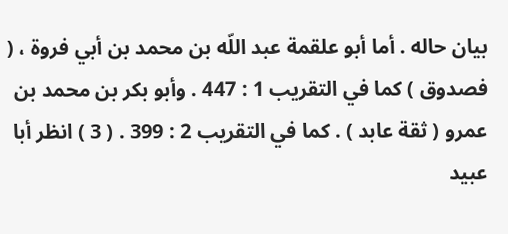بيان حاله . أما أبو علقمة عبد اللّه بن محمد بن أبي فروة ، ( فصدوق ) كما في التقريب 1 : 447 . وأبو بكر بن محمد بن عمرو ( ثقة عابد ) . كما في التقريب 2 : 399 . ( 3 ) انظر أبا عبيد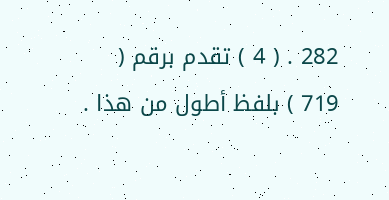282 . ( 4 ) تقدم برقم ( 719 ) بلفظ أطول من هذا .